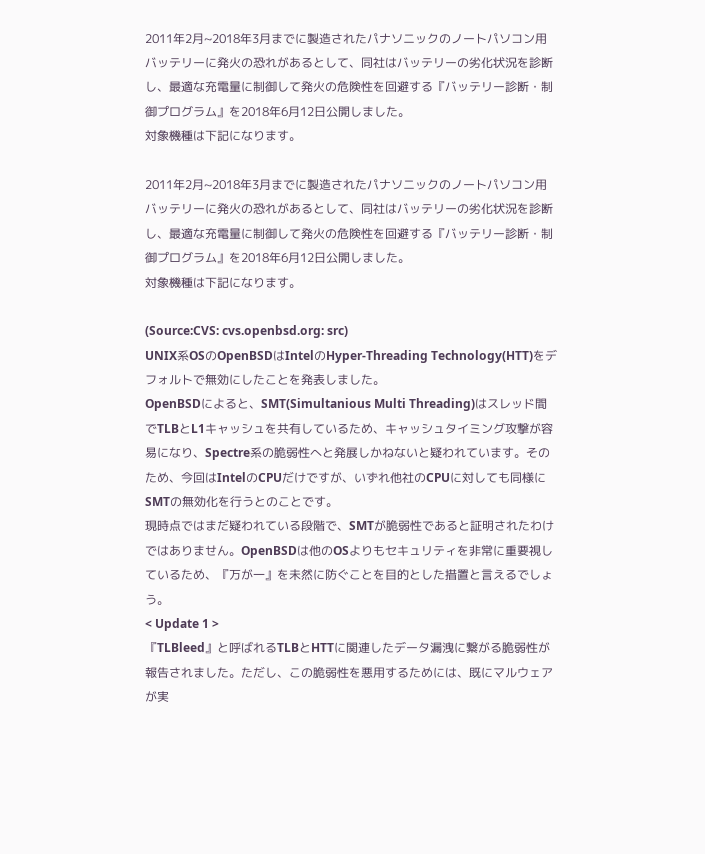2011年2月~2018年3月までに製造されたパナソニックのノートパソコン用バッテリーに発火の恐れがあるとして、同社はバッテリーの劣化状況を診断し、最適な充電量に制御して発火の危険性を回避する『バッテリー診断・制御プログラム』を2018年6月12日公開しました。
対象機種は下記になります。

2011年2月~2018年3月までに製造されたパナソニックのノートパソコン用バッテリーに発火の恐れがあるとして、同社はバッテリーの劣化状況を診断し、最適な充電量に制御して発火の危険性を回避する『バッテリー診断・制御プログラム』を2018年6月12日公開しました。
対象機種は下記になります。

(Source:CVS: cvs.openbsd.org: src)
UNIX系OSのOpenBSDはIntelのHyper-Threading Technology(HTT)をデフォルトで無効にしたことを発表しました。
OpenBSDによると、SMT(Simultanious Multi Threading)はスレッド間でTLBとL1キャッシュを共有しているため、キャッシュタイミング攻撃が容易になり、Spectre系の脆弱性へと発展しかねないと疑われています。そのため、今回はIntelのCPUだけですが、いずれ他社のCPUに対しても同様にSMTの無効化を行うとのことです。
現時点ではまだ疑われている段階で、SMTが脆弱性であると証明されたわけではありません。OpenBSDは他のOSよりもセキュリティを非常に重要視しているため、『万が一』を未然に防ぐことを目的とした措置と言えるでしょう。
< Update 1 >
『TLBleed』と呼ばれるTLBとHTTに関連したデータ漏洩に繋がる脆弱性が報告されました。ただし、この脆弱性を悪用するためには、既にマルウェアが実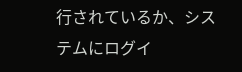行されているか、システムにログイ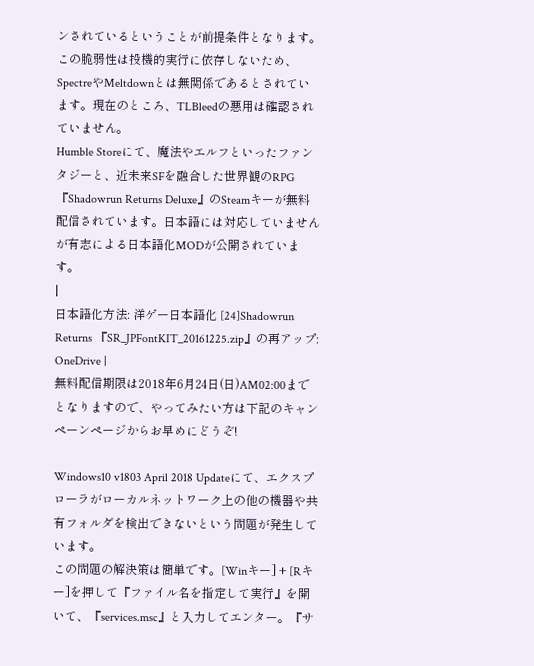ンされているということが前提条件となります。
この脆弱性は投機的実行に依存しないため、SpectreやMeltdownとは無関係であるとされています。現在のところ、TLBleedの悪用は確認されていません。
Humble Storeにて、魔法やエルフといったファンタジーと、近未来SFを融合した世界観のRPG『Shadowrun Returns Deluxe』のSteamキーが無料配信されています。日本語には対応していませんが有志による日本語化MODが公開されています。
|
日本語化方法: 洋ゲー日本語化 [24]Shadowrun Returns 『SR_JPFontKIT_20161225.zip』の再アップ: OneDrive |
無料配信期限は2018年6月24日(日)AM02:00までとなりますので、やってみたい方は下記のキャンペーンページからお早めにどうぞ!

Windows10 v1803 April 2018 Updateにて、エクスプローラがローカルネットワーク上の他の機器や共有フォルダを検出できないという問題が発生しています。
この問題の解決策は簡単です。[Winキー] + [Rキー]を押して『ファイル名を指定して実行』を開いて、『services.msc』と入力してエンター。『サ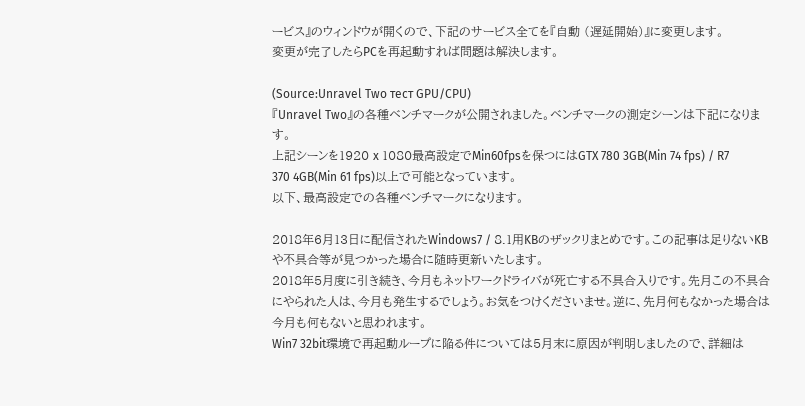ービス』のウィンドウが開くので、下記のサービス全てを『自動 (遅延開始)』に変更します。
変更が完了したらPCを再起動すれば問題は解決します。

(Source:Unravel Two тест GPU/CPU)
『Unravel Two』の各種ベンチマークが公開されました。ベンチマークの測定シーンは下記になります。
上記シーンを1920 x 1080最高設定でMin60fpsを保つにはGTX 780 3GB(Min 74 fps) / R7 370 4GB(Min 61 fps)以上で可能となっています。
以下、最高設定での各種ベンチマークになります。

2018年6月13日に配信されたWindows7 / 8.1用KBのザックリまとめです。この記事は足りないKBや不具合等が見つかった場合に随時更新いたします。
2018年5月度に引き続き、今月もネットワークドライバが死亡する不具合入りです。先月この不具合にやられた人は、今月も発生するでしょう。お気をつけくださいませ。逆に、先月何もなかった場合は今月も何もないと思われます。
Win7 32bit環境で再起動ループに陥る件については5月末に原因が判明しましたので、詳細は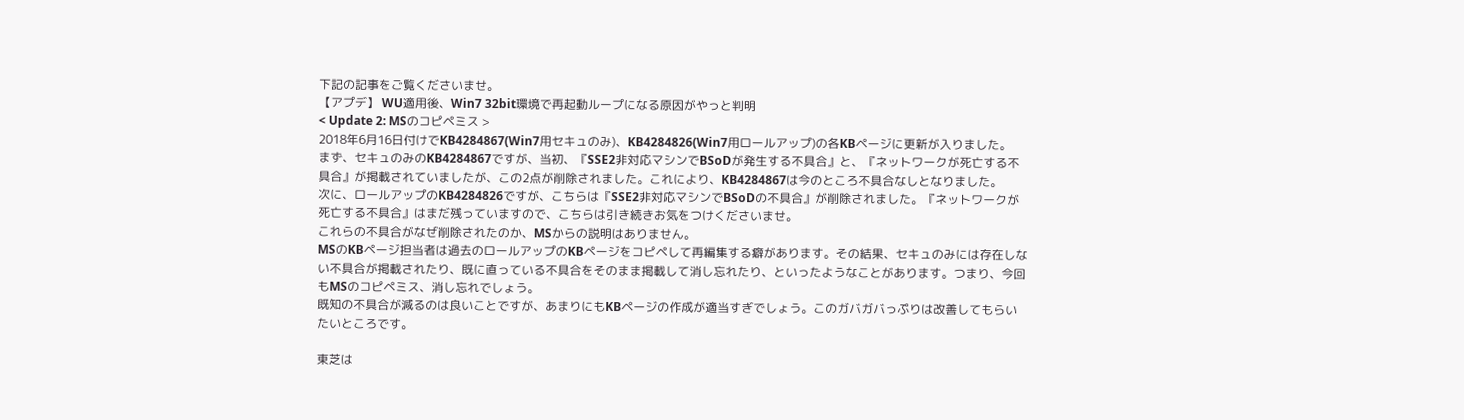下記の記事をご覧くださいませ。
【アプデ】 WU適用後、Win7 32bit環境で再起動ループになる原因がやっと判明
< Update 2: MSのコピペミス >
2018年6月16日付けでKB4284867(Win7用セキュのみ)、KB4284826(Win7用ロールアップ)の各KBページに更新が入りました。
まず、セキュのみのKB4284867ですが、当初、『SSE2非対応マシンでBSoDが発生する不具合』と、『ネットワークが死亡する不具合』が掲載されていましたが、この2点が削除されました。これにより、KB4284867は今のところ不具合なしとなりました。
次に、ロールアップのKB4284826ですが、こちらは『SSE2非対応マシンでBSoDの不具合』が削除されました。『ネットワークが死亡する不具合』はまだ残っていますので、こちらは引き続きお気をつけくださいませ。
これらの不具合がなぜ削除されたのか、MSからの説明はありません。
MSのKBページ担当者は過去のロールアップのKBページをコピペして再編集する癖があります。その結果、セキュのみには存在しない不具合が掲載されたり、既に直っている不具合をそのまま掲載して消し忘れたり、といったようなことがあります。つまり、今回もMSのコピペミス、消し忘れでしょう。
既知の不具合が減るのは良いことですが、あまりにもKBページの作成が適当すぎでしょう。このガバガバっぷりは改善してもらいたいところです。

東芝は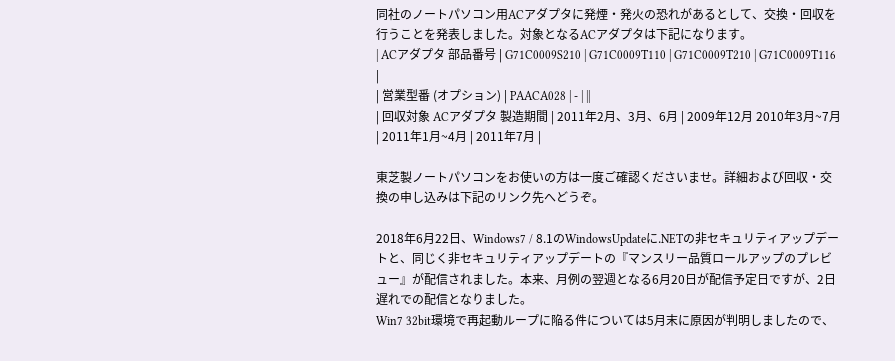同社のノートパソコン用ACアダプタに発煙・発火の恐れがあるとして、交換・回収を行うことを発表しました。対象となるACアダプタは下記になります。
| ACアダプタ 部品番号 | G71C0009S210 | G71C0009T110 | G71C0009T210 | G71C0009T116 |
| 営業型番 (オプション) | PAACA028 | - | ||
| 回収対象 ACアダプタ 製造期間 | 2011年2月、3月、6月 | 2009年12月 2010年3月~7月 | 2011年1月~4月 | 2011年7月 |

東芝製ノートパソコンをお使いの方は一度ご確認くださいませ。詳細および回収・交換の申し込みは下記のリンク先へどうぞ。

2018年6月22日、Windows7 / 8.1のWindowsUpdateに.NETの非セキュリティアップデートと、同じく非セキュリティアップデートの『マンスリー品質ロールアップのプレビュー』が配信されました。本来、月例の翌週となる6月20日が配信予定日ですが、2日遅れでの配信となりました。
Win7 32bit環境で再起動ループに陥る件については5月末に原因が判明しましたので、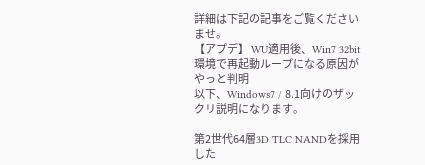詳細は下記の記事をご覧くださいませ。
【アプデ】 WU適用後、Win7 32bit環境で再起動ループになる原因がやっと判明
以下、Windows7 / 8.1向けのザックリ説明になります。

第2世代64層3D TLC NANDを採用した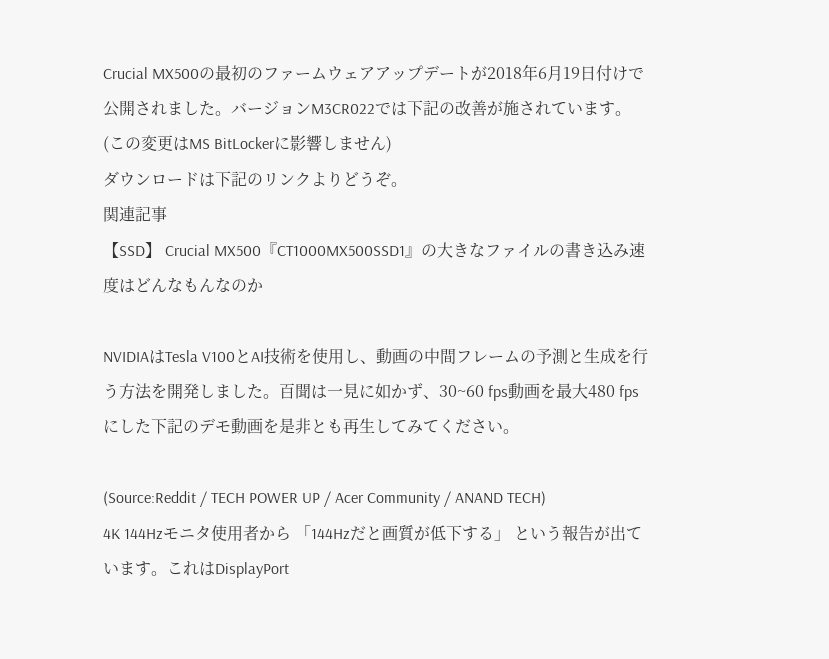Crucial MX500の最初のファームウェアアップデートが2018年6月19日付けで公開されました。バージョンM3CR022では下記の改善が施されています。
(この変更はMS BitLockerに影響しません)
ダウンロードは下記のリンクよりどうぞ。
関連記事
【SSD】 Crucial MX500『CT1000MX500SSD1』の大きなファイルの書き込み速度はどんなもんなのか

NVIDIAはTesla V100とAI技術を使用し、動画の中間フレームの予測と生成を行う方法を開発しました。百聞は一見に如かず、30~60 fps動画を最大480 fpsにした下記のデモ動画を是非とも再生してみてください。

(Source:Reddit / TECH POWER UP / Acer Community / ANAND TECH)
4K 144Hzモニタ使用者から 「144Hzだと画質が低下する」 という報告が出ています。これはDisplayPort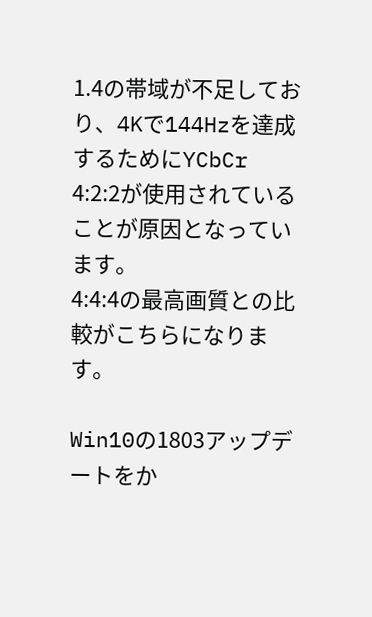1.4の帯域が不足しており、4Kで144Hzを達成するためにYCbCr 4:2:2が使用されていることが原因となっています。
4:4:4の最高画質との比較がこちらになります。

Win10の1803アップデートをか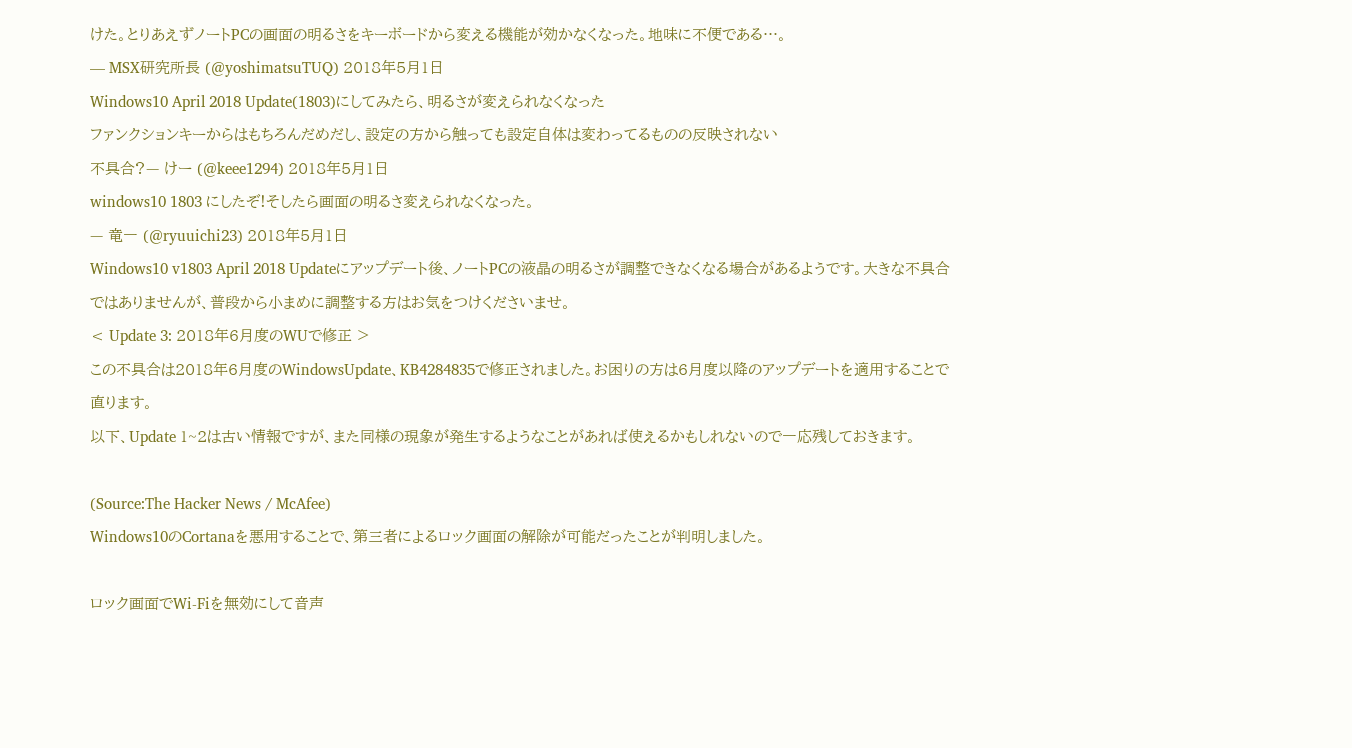けた。とりあえずノートPCの画面の明るさをキーボードから変える機能が効かなくなった。地味に不便である…。
— MSX研究所長 (@yoshimatsuTUQ) 2018年5月1日
Windows10 April 2018 Update(1803)にしてみたら、明るさが変えられなくなった
ファンクションキーからはもちろんだめだし、設定の方から触っても設定自体は変わってるものの反映されない
不具合?— けー (@keee1294) 2018年5月1日
windows10 1803 にしたぞ!そしたら画面の明るさ変えられなくなった。
— 竜一 (@ryuuichi23) 2018年5月1日
Windows10 v1803 April 2018 Updateにアップデート後、ノートPCの液晶の明るさが調整できなくなる場合があるようです。大きな不具合ではありませんが、普段から小まめに調整する方はお気をつけくださいませ。
< Update 3: 2018年6月度のWUで修正 >
この不具合は2018年6月度のWindowsUpdate、KB4284835で修正されました。お困りの方は6月度以降のアップデートを適用することで直ります。
以下、Update 1~2は古い情報ですが、また同様の現象が発生するようなことがあれば使えるかもしれないので一応残しておきます。

(Source:The Hacker News / McAfee)
Windows10のCortanaを悪用することで、第三者によるロック画面の解除が可能だったことが判明しました。

ロック画面でWi-Fiを無効にして音声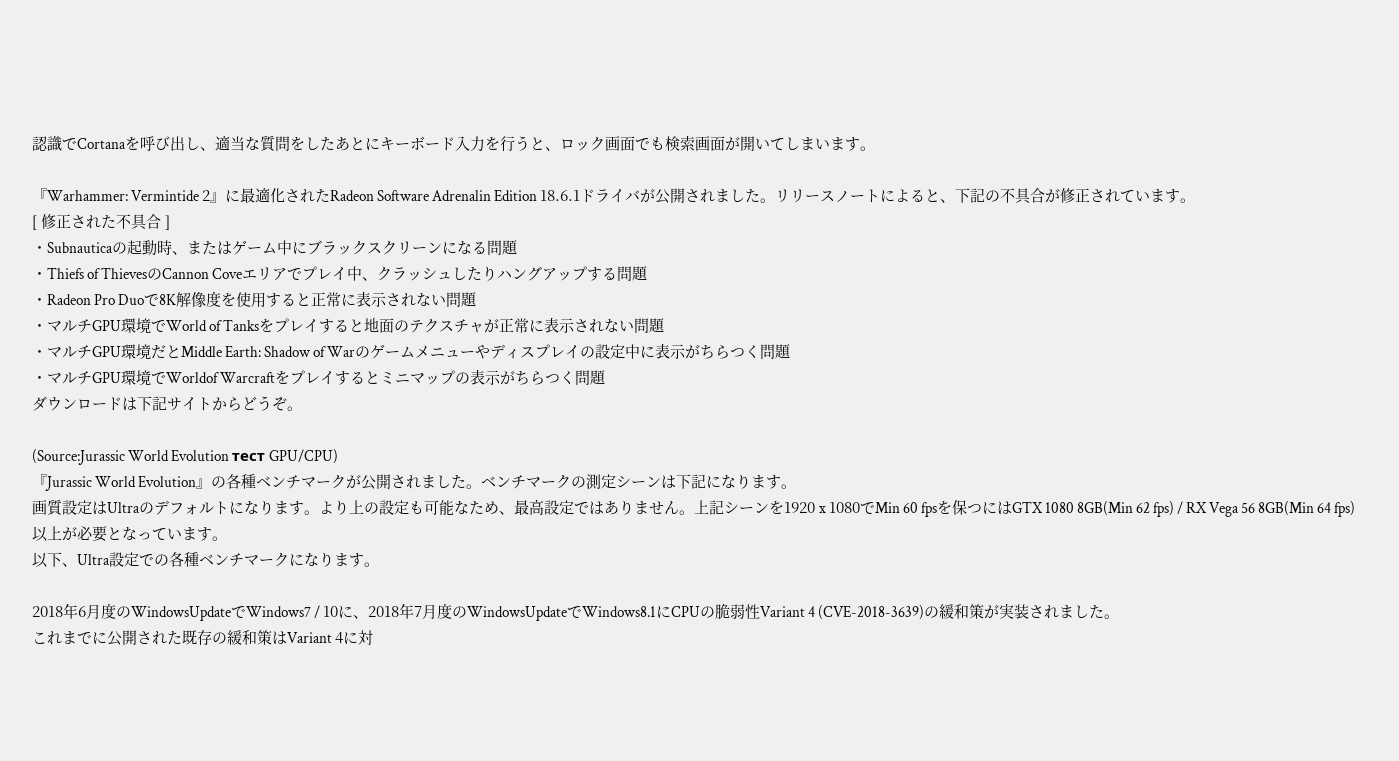認識でCortanaを呼び出し、適当な質問をしたあとにキーボード入力を行うと、ロック画面でも検索画面が開いてしまいます。

『Warhammer: Vermintide 2』に最適化されたRadeon Software Adrenalin Edition 18.6.1ドライバが公開されました。リリースノートによると、下記の不具合が修正されています。
[ 修正された不具合 ]
・Subnauticaの起動時、またはゲーム中にブラックスクリーンになる問題
・Thiefs of ThievesのCannon Coveエリアでプレイ中、クラッシュしたりハングアップする問題
・Radeon Pro Duoで8K解像度を使用すると正常に表示されない問題
・マルチGPU環境でWorld of Tanksをプレイすると地面のテクスチャが正常に表示されない問題
・マルチGPU環境だとMiddle Earth: Shadow of Warのゲームメニューやディスプレイの設定中に表示がちらつく問題
・マルチGPU環境でWorldof Warcraftをプレイするとミニマップの表示がちらつく問題
ダウンロードは下記サイトからどうぞ。

(Source:Jurassic World Evolution тест GPU/CPU)
『Jurassic World Evolution』の各種ベンチマークが公開されました。ベンチマークの測定シーンは下記になります。
画質設定はUltraのデフォルトになります。より上の設定も可能なため、最高設定ではありません。上記シーンを1920 x 1080でMin 60 fpsを保つにはGTX 1080 8GB(Min 62 fps) / RX Vega 56 8GB(Min 64 fps)以上が必要となっています。
以下、Ultra設定での各種ベンチマークになります。

2018年6月度のWindowsUpdateでWindows7 / 10に、2018年7月度のWindowsUpdateでWindows8.1にCPUの脆弱性Variant 4 (CVE-2018-3639)の緩和策が実装されました。
これまでに公開された既存の緩和策はVariant 4に対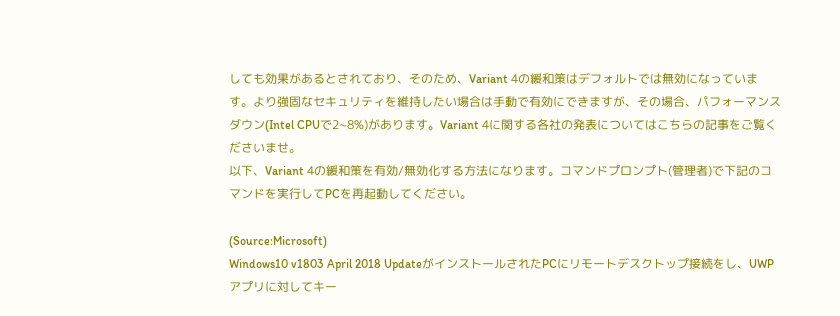しても効果があるとされており、そのため、Variant 4の緩和策はデフォルトでは無効になっています。より強固なセキュリティを維持したい場合は手動で有効にできますが、その場合、パフォーマンスダウン(Intel CPUで2~8%)があります。Variant 4に関する各社の発表についてはこちらの記事をご覧くださいませ。
以下、Variant 4の緩和策を有効/無効化する方法になります。コマンドプロンプト(管理者)で下記のコマンドを実行してPCを再起動してください。

(Source:Microsoft)
Windows10 v1803 April 2018 UpdateがインストールされたPCにリモートデスクトップ接続をし、UWPアプリに対してキー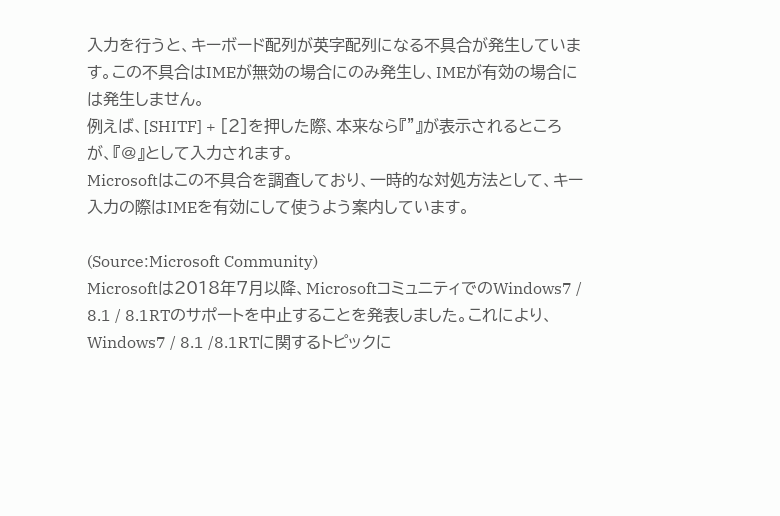入力を行うと、キーボード配列が英字配列になる不具合が発生しています。この不具合はIMEが無効の場合にのみ発生し、IMEが有効の場合には発生しません。
例えば、[SHITF] + [2]を押した際、本来なら『"』が表示されるところが、『@』として入力されます。
Microsoftはこの不具合を調査しており、一時的な対処方法として、キー入力の際はIMEを有効にして使うよう案内しています。

(Source:Microsoft Community)
Microsoftは2018年7月以降、MicrosoftコミュニティでのWindows7 / 8.1 / 8.1RTのサポートを中止することを発表しました。これにより、Windows7 / 8.1 /8.1RTに関するトピックに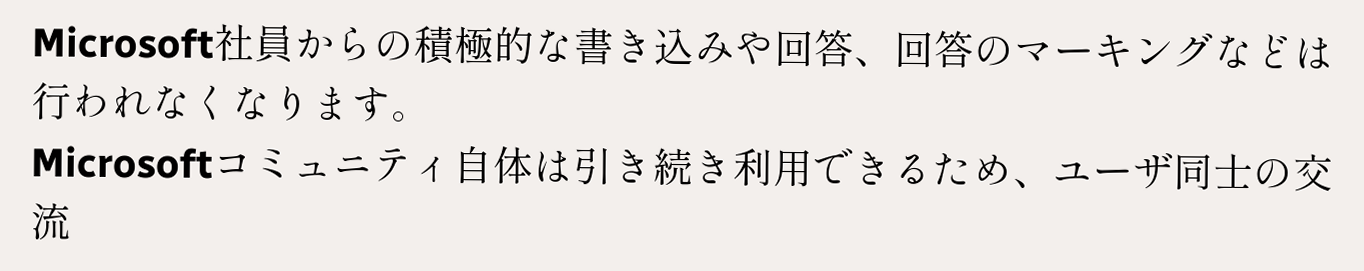Microsoft社員からの積極的な書き込みや回答、回答のマーキングなどは行われなくなります。
Microsoftコミュニティ自体は引き続き利用できるため、ユーザ同士の交流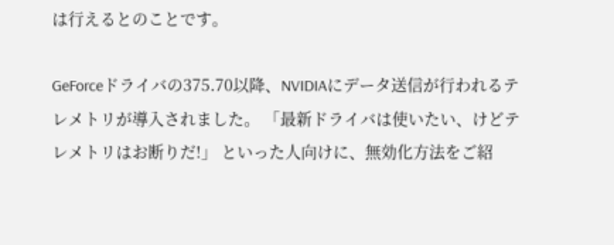は行えるとのことです。

GeForceドライバの375.70以降、NVIDIAにデータ送信が行われるテレメトリが導入されました。 「最新ドライバは使いたい、けどテレメトリはお断りだ!」 といった人向けに、無効化方法をご紹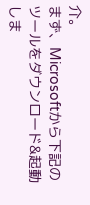介。
まず、Microsoftから下記のツールをダウンロード&起動しま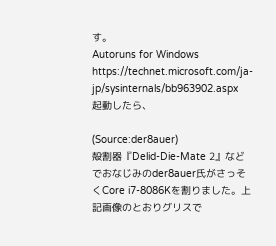す。
Autoruns for Windows
https://technet.microsoft.com/ja-jp/sysinternals/bb963902.aspx
起動したら、

(Source:der8auer)
殻割器『Delid-Die-Mate 2』などでおなじみのder8auer氏がさっそくCore i7-8086Kを割りました。上記画像のとおりグリスで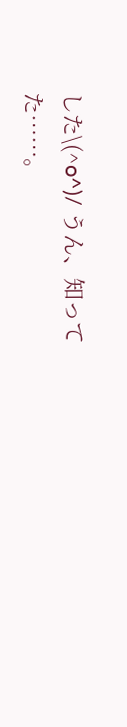した\(^o^)/ うん、知ってた……。